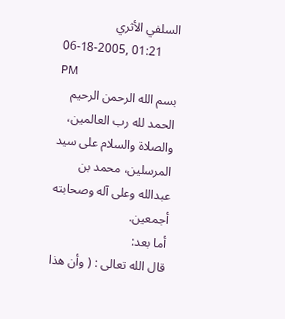السلفي الأثري
06-18-2005, 01:21 PM
بسم الله الرحمن الرحيم
الحمد لله رب العالمين، والصلاة والسلام على سيد المرسلين، محمد بن عبدالله وعلى آله وصحابته أجمعين.
أما بعد:
قال الله تعالى : ( وأن هذا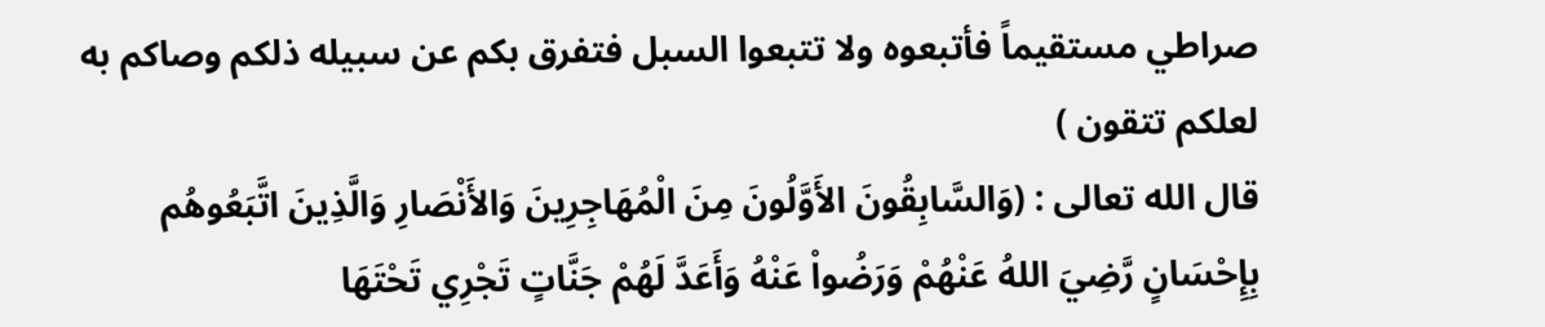صراطي مستقيماً فأتبعوه ولا تتبعوا السبل فتفرق بكم عن سبيله ذلكم وصاكم به لعلكم تتقون )
قال الله تعالى : (وَالسَّابِقُونَ الأَوَّلُونَ مِنَ الْمُهَاجِرِينَ وَالأَنْصَارِ وَالَّذِينَ اتَّبَعُوهُم بِإِحْسَانٍ رَّضِيَ اللهُ عَنْهُمْ وَرَضُواْ عَنْهُ وَأَعَدَّ لَهُمْ جَنَّاتٍ تَجْرِي تَحْتَهَا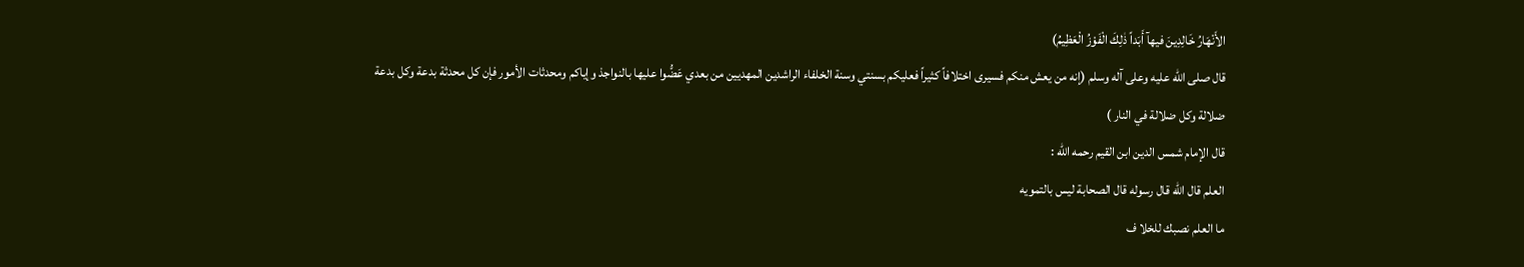الأَنْهَارُ خَالِدِينَ فيهآ أَبَداً ذٰلِكَ الْفَوْزُ الْعَظِيمُ)
قال صلى الله عليه وعلى آله وسلم (إنه من يعش منكم فسيرى اختلافاً كثيراً فعليكم بسنتي وسنة الخلفاء الراشدين المهديين من بعدي عَضُّوا عليها بالنواجذ وإياكم ومحدثات الأمور فإن كل محدثة بدعة وكل بدعة ضلالة وكل ضلالة في النار )
قال الإمام شمس الدين ابن القيم رحمه الله :
العلم قال الله قال رسوله قال الصحابة ليس بالتمويه
ما العلم نصبك للخلا ف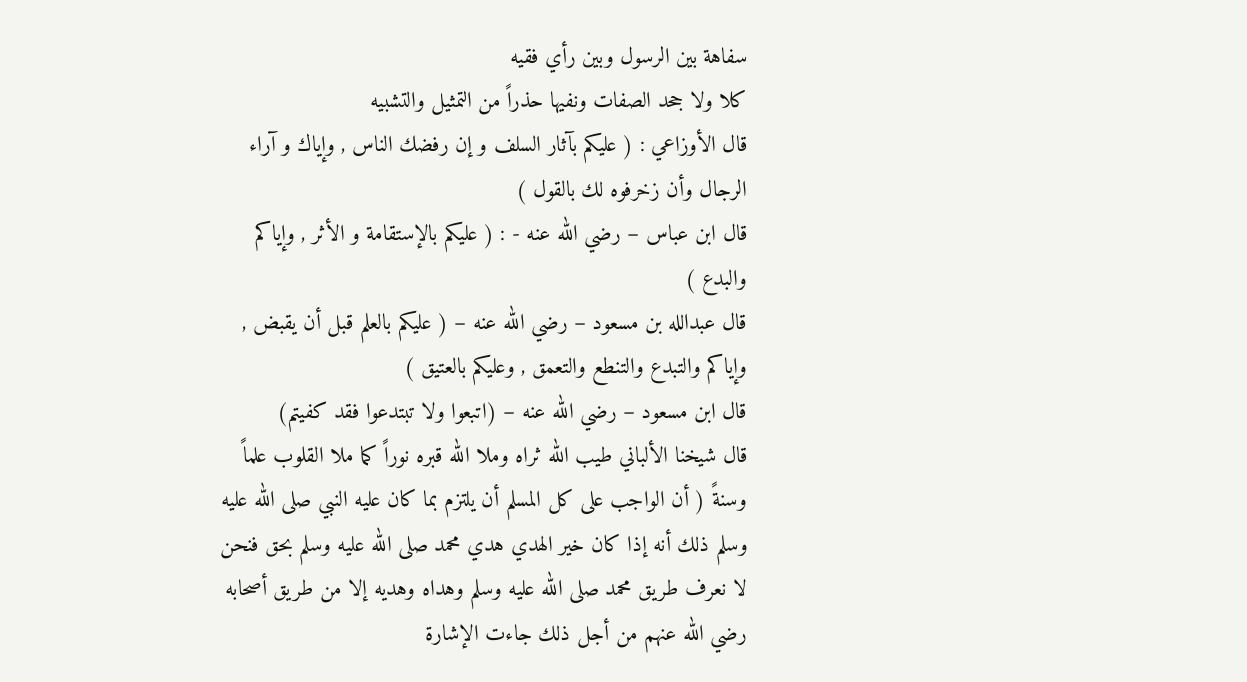سفاهة بين الرسول وبين رأي فقيه
كلا ولا جحد الصفات ونفيها حذراً من التمثيل والتشبيه
قال الأوزاعي : ( عليكم بآثار السلف و إن رفضك الناس , وإياك و آراء الرجال وأن زخرفوه لك بالقول )
قال ابن عباس – رضي الله عنه - : ( عليكم بالإستقامة و الأثر , وإياكم والبدع )
قال عبدالله بن مسعود – رضي الله عنه – ( عليكم بالعلم قبل أن يقبض , وإياكم والتبدع والتنطع والتعمق , وعليكم بالعتيق )
قال ابن مسعود – رضي الله عنه – (اتبعوا ولا تبتدعوا فقد كفيتم)
قال شيخنا الألباني طيب الله ثراه وملا الله قبره نوراً كما ملا القلوب علماً وسنةً ( أن الواجب على كل المسلم أن يلتزم بما كان عليه النبي صلى الله عليه وسلم ذلك أنه إذا كان خير الهدي هدي محمد صلى الله عليه وسلم بحق فنحن لا نعرف طريق محمد صلى الله عليه وسلم وهداه وهديه إلا من طريق أصحابه رضي الله عنهم من أجل ذلك جاءت الإشارة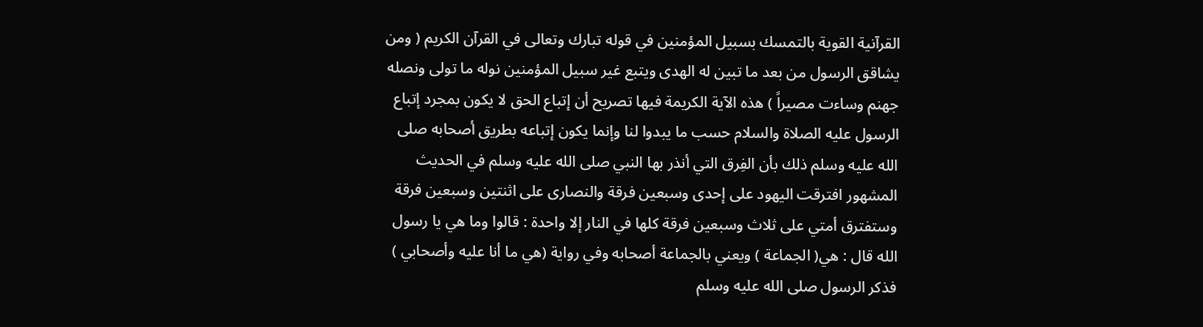القرآنية القوية بالتمسك بسبيل المؤمنين في قوله تبارك وتعالى في القرآن الكريم ( ومن يشاقق الرسول من بعد ما تبين له الهدى ويتبع غير سبيل المؤمنين نوله ما تولى ونصله جهنم وساءت مصيراً ) هذه الآية الكريمة فيها تصريح أن إتباع الحق لا يكون بمجرد إتباع الرسول عليه الصلاة والسلام حسب ما يبدوا لنا وإنما يكون إتباعه بطريق أصحابه صلى الله عليه وسلم ذلك بأن الفِرق التي أنذر بها النبي صلى الله عليه وسلم في الحديث المشهور افترقت اليهود على إحدى وسبعين فرقة والنصارى على اثنتين وسبعين فرقة وستفترق أمتي على ثلاث وسبعين فرقة كلها في النار إلا واحدة : قالوا وما هي يا رسول الله قال : هي( الجماعة ) ويعني بالجماعة أصحابه وفي رواية (هي ما أنا عليه وأصحابي ) فذكر الرسول صلى الله عليه وسلم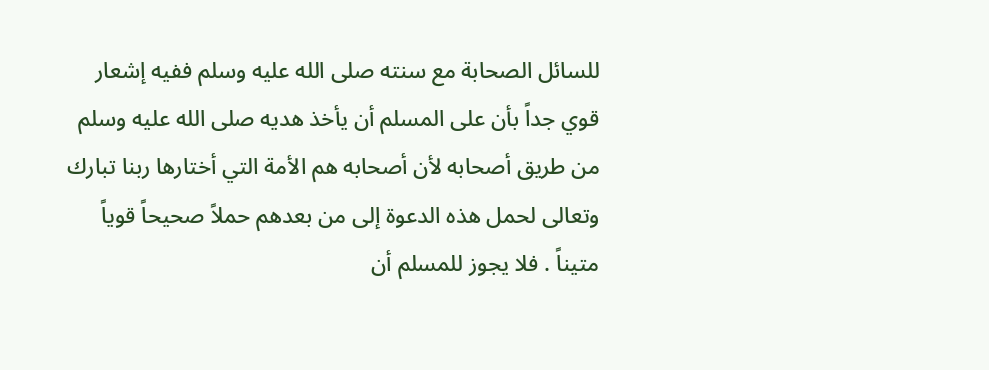للسائل الصحابة مع سنته صلى الله عليه وسلم ففيه إشعار قوي جداً بأن على المسلم أن يأخذ هديه صلى الله عليه وسلم من طريق أصحابه لأن أصحابه هم الأمة التي أختارها ربنا تبارك وتعالى لحمل هذه الدعوة إلى من بعدهم حملاً صحيحاً قوياً متيناً . فلا يجوز للمسلم أن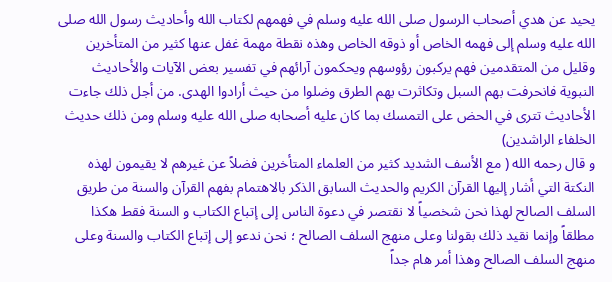يحيد عن هدي أصحاب الرسول صلى الله عليه وسلم في فهمهم لكتاب الله وأحاديث رسول الله صلى الله عليه وسلم إلى فهمه الخاص أو ذوقه الخاص وهذه نقطة مهمة غفل عنها كثير من المتأخرين وقليل من المتقدمين فهم يركبون رؤوسهم ويحكمون آرائهم في تفسير بعض الآيات والأحاديث النبوية فانحرفت بهم السبل وتكاثرت بهم الطرق وضلوا من حيث أرادوا الهدى. من أجل ذلك جاءت الأحاديث تترى في الحض على التمسك بما كان عليه أصحابه صلى الله عليه وسلم ومن ذلك حديث الخلفاء الراشدين)
و قال رحمه الله ( مع الأسف الشديد كثير من العلماء المتأخرين فضلاً عن غيرهم لا يقيمون لهذه النكتة التي أشار إليها القرآن الكريم والحديث السابق الذكر بالاهتمام بفهم القرآن والسنة من طريق السلف الصالح لهذا نحن شخصياً لا نقتصر في دعوة الناس إلى إتباع الكتاب و السنة فقط هكذا مطلقاً وإنما نقيد ذلك بقولنا وعلى منهج السلف الصالح ؛ نحن ندعو إلى إتباع الكتاب والسنة وعلى منهج السلف الصالح وهذا أمر هام جداً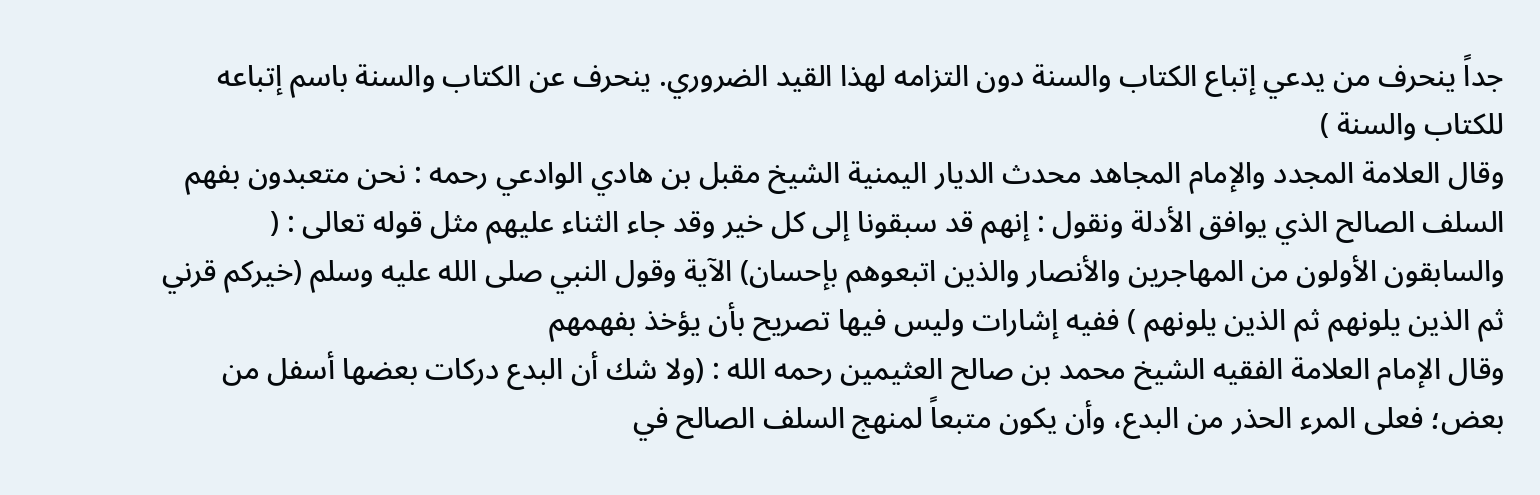جداً ينحرف من يدعي إتباع الكتاب والسنة دون التزامه لهذا القيد الضروري. ينحرف عن الكتاب والسنة باسم إتباعه للكتاب والسنة )
وقال العلامة المجدد والإمام المجاهد محدث الديار اليمنية الشيخ مقبل بن هادي الوادعي رحمه : نحن متعبدون بفهم السلف الصالح الذي يوافق الأدلة ونقول : إنهم قد سبقونا إلى كل خير وقد جاء الثناء عليهم مثل قوله تعالى : ( والسابقون الأولون من المهاجرين والأنصار والذين اتبعوهم بإحسان) الآية وقول النبي صلى الله عليه وسلم (خيركم قرني ثم الذين يلونهم ثم الذين يلونهم ) ففيه إشارات وليس فيها تصريح بأن يؤخذ بفهمهم
وقال الإمام العلامة الفقيه الشيخ محمد بن صالح العثيمين رحمه الله : (ولا شك أن البدع دركات بعضها أسفل من بعض؛ فعلى المرء الحذر من البدع، وأن يكون متبعاً لمنهج السلف الصالح في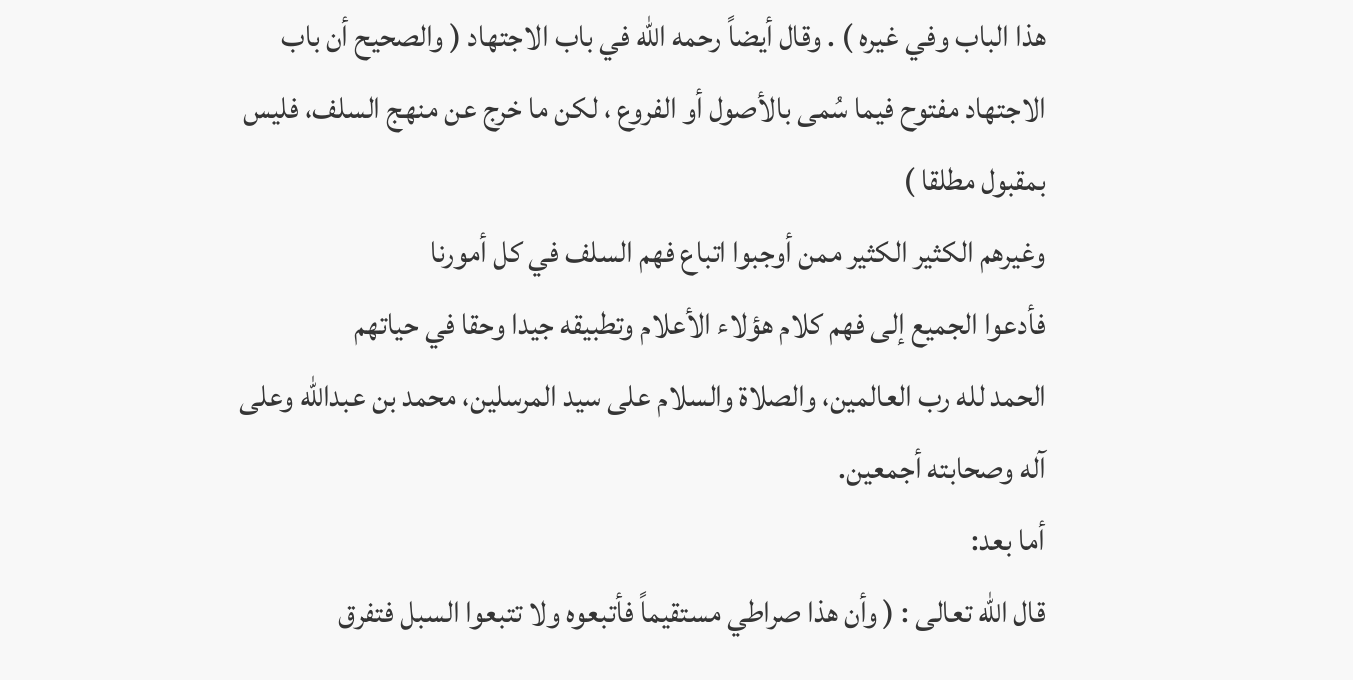هذا الباب وفي غيره ) . وقال أيضاً رحمه الله في باب الاجتهاد ( والصحيح أن باب الاجتهاد مفتوح فيما سُمى بالأصول أو الفروع ، لكن ما خرج عن منهج السلف، فليس بمقبول مطلقا )
وغيرهم الكثير الكثير ممن أوجبوا اتباع فهم السلف في كل أمورنا
فأدعوا الجميع إلى فهم كلام هؤلاء الأعلام وتطبيقه جيدا وحقا في حياتهم
الحمد لله رب العالمين، والصلاة والسلام على سيد المرسلين، محمد بن عبدالله وعلى آله وصحابته أجمعين.
أما بعد:
قال الله تعالى : ( وأن هذا صراطي مستقيماً فأتبعوه ولا تتبعوا السبل فتفرق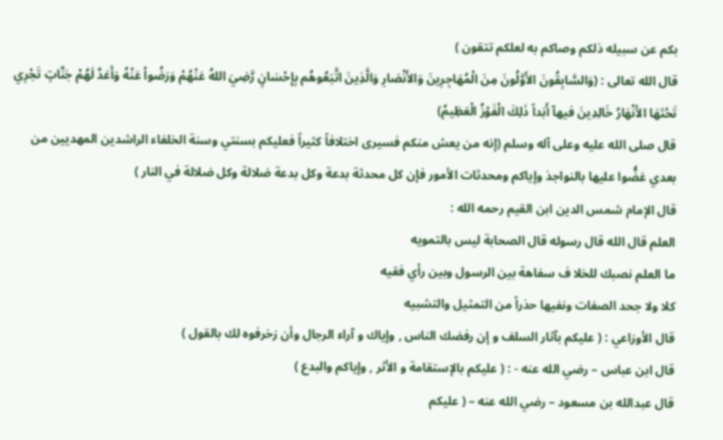بكم عن سبيله ذلكم وصاكم به لعلكم تتقون )
قال الله تعالى : (وَالسَّابِقُونَ الأَوَّلُونَ مِنَ الْمُهَاجِرِينَ وَالأَنْصَارِ وَالَّذِينَ اتَّبَعُوهُم بِإِحْسَانٍ رَّضِيَ اللهُ عَنْهُمْ وَرَضُواْ عَنْهُ وَأَعَدَّ لَهُمْ جَنَّاتٍ تَجْرِي تَحْتَهَا الأَنْهَارُ خَالِدِينَ فيهآ أَبَداً ذٰلِكَ الْفَوْزُ الْعَظِيمُ)
قال صلى الله عليه وعلى آله وسلم (إنه من يعش منكم فسيرى اختلافاً كثيراً فعليكم بسنتي وسنة الخلفاء الراشدين المهديين من بعدي عَضُّوا عليها بالنواجذ وإياكم ومحدثات الأمور فإن كل محدثة بدعة وكل بدعة ضلالة وكل ضلالة في النار )
قال الإمام شمس الدين ابن القيم رحمه الله :
العلم قال الله قال رسوله قال الصحابة ليس بالتمويه
ما العلم نصبك للخلا ف سفاهة بين الرسول وبين رأي فقيه
كلا ولا جحد الصفات ونفيها حذراً من التمثيل والتشبيه
قال الأوزاعي : ( عليكم بآثار السلف و إن رفضك الناس , وإياك و آراء الرجال وأن زخرفوه لك بالقول )
قال ابن عباس – رضي الله عنه - : ( عليكم بالإستقامة و الأثر , وإياكم والبدع )
قال عبدالله بن مسعود – رضي الله عنه – ( عليكم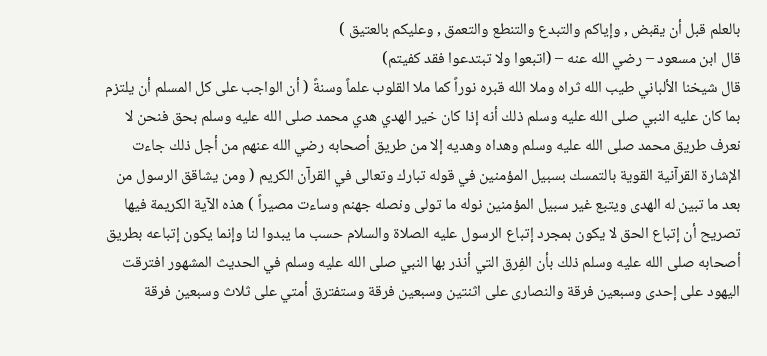بالعلم قبل أن يقبض , وإياكم والتبدع والتنطع والتعمق , وعليكم بالعتيق )
قال ابن مسعود – رضي الله عنه – (اتبعوا ولا تبتدعوا فقد كفيتم)
قال شيخنا الألباني طيب الله ثراه وملا الله قبره نوراً كما ملا القلوب علماً وسنةً ( أن الواجب على كل المسلم أن يلتزم بما كان عليه النبي صلى الله عليه وسلم ذلك أنه إذا كان خير الهدي هدي محمد صلى الله عليه وسلم بحق فنحن لا نعرف طريق محمد صلى الله عليه وسلم وهداه وهديه إلا من طريق أصحابه رضي الله عنهم من أجل ذلك جاءت الإشارة القرآنية القوية بالتمسك بسبيل المؤمنين في قوله تبارك وتعالى في القرآن الكريم ( ومن يشاقق الرسول من بعد ما تبين له الهدى ويتبع غير سبيل المؤمنين نوله ما تولى ونصله جهنم وساءت مصيراً ) هذه الآية الكريمة فيها تصريح أن إتباع الحق لا يكون بمجرد إتباع الرسول عليه الصلاة والسلام حسب ما يبدوا لنا وإنما يكون إتباعه بطريق أصحابه صلى الله عليه وسلم ذلك بأن الفِرق التي أنذر بها النبي صلى الله عليه وسلم في الحديث المشهور افترقت اليهود على إحدى وسبعين فرقة والنصارى على اثنتين وسبعين فرقة وستفترق أمتي على ثلاث وسبعين فرقة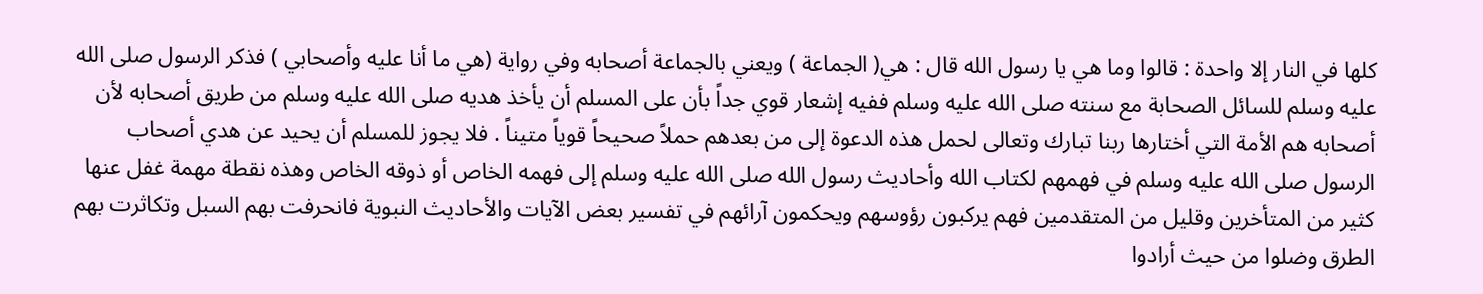كلها في النار إلا واحدة : قالوا وما هي يا رسول الله قال : هي( الجماعة ) ويعني بالجماعة أصحابه وفي رواية (هي ما أنا عليه وأصحابي ) فذكر الرسول صلى الله عليه وسلم للسائل الصحابة مع سنته صلى الله عليه وسلم ففيه إشعار قوي جداً بأن على المسلم أن يأخذ هديه صلى الله عليه وسلم من طريق أصحابه لأن أصحابه هم الأمة التي أختارها ربنا تبارك وتعالى لحمل هذه الدعوة إلى من بعدهم حملاً صحيحاً قوياً متيناً . فلا يجوز للمسلم أن يحيد عن هدي أصحاب الرسول صلى الله عليه وسلم في فهمهم لكتاب الله وأحاديث رسول الله صلى الله عليه وسلم إلى فهمه الخاص أو ذوقه الخاص وهذه نقطة مهمة غفل عنها كثير من المتأخرين وقليل من المتقدمين فهم يركبون رؤوسهم ويحكمون آرائهم في تفسير بعض الآيات والأحاديث النبوية فانحرفت بهم السبل وتكاثرت بهم الطرق وضلوا من حيث أرادوا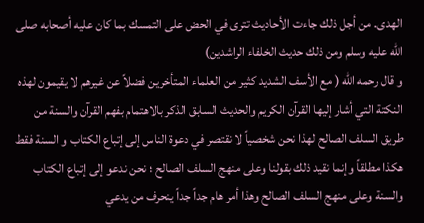الهدى. من أجل ذلك جاءت الأحاديث تترى في الحض على التمسك بما كان عليه أصحابه صلى الله عليه وسلم ومن ذلك حديث الخلفاء الراشدين)
و قال رحمه الله ( مع الأسف الشديد كثير من العلماء المتأخرين فضلاً عن غيرهم لا يقيمون لهذه النكتة التي أشار إليها القرآن الكريم والحديث السابق الذكر بالاهتمام بفهم القرآن والسنة من طريق السلف الصالح لهذا نحن شخصياً لا نقتصر في دعوة الناس إلى إتباع الكتاب و السنة فقط هكذا مطلقاً وإنما نقيد ذلك بقولنا وعلى منهج السلف الصالح ؛ نحن ندعو إلى إتباع الكتاب والسنة وعلى منهج السلف الصالح وهذا أمر هام جداً جداً ينحرف من يدعي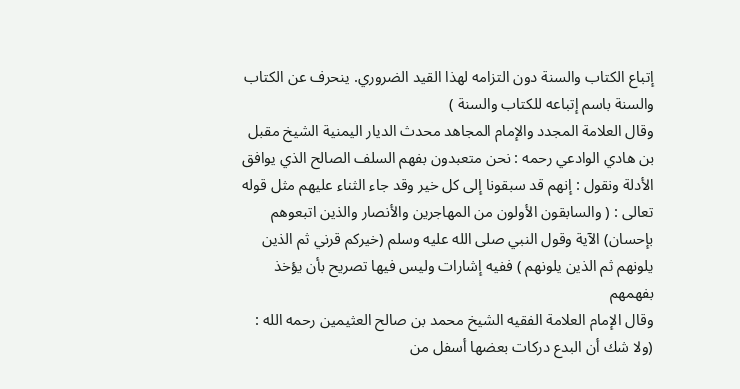إتباع الكتاب والسنة دون التزامه لهذا القيد الضروري. ينحرف عن الكتاب والسنة باسم إتباعه للكتاب والسنة )
وقال العلامة المجدد والإمام المجاهد محدث الديار اليمنية الشيخ مقبل بن هادي الوادعي رحمه : نحن متعبدون بفهم السلف الصالح الذي يوافق الأدلة ونقول : إنهم قد سبقونا إلى كل خير وقد جاء الثناء عليهم مثل قوله تعالى : ( والسابقون الأولون من المهاجرين والأنصار والذين اتبعوهم بإحسان) الآية وقول النبي صلى الله عليه وسلم (خيركم قرني ثم الذين يلونهم ثم الذين يلونهم ) ففيه إشارات وليس فيها تصريح بأن يؤخذ بفهمهم
وقال الإمام العلامة الفقيه الشيخ محمد بن صالح العثيمين رحمه الله : (ولا شك أن البدع دركات بعضها أسفل من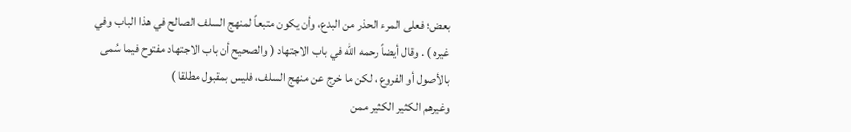بعض؛ فعلى المرء الحذر من البدع، وأن يكون متبعاً لمنهج السلف الصالح في هذا الباب وفي غيره ) . وقال أيضاً رحمه الله في باب الاجتهاد ( والصحيح أن باب الاجتهاد مفتوح فيما سُمى بالأصول أو الفروع ، لكن ما خرج عن منهج السلف، فليس بمقبول مطلقا )
وغيرهم الكثير الكثير ممن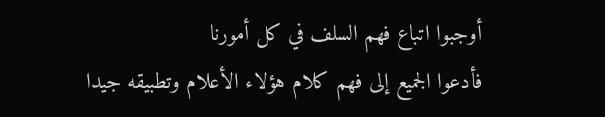أوجبوا اتباع فهم السلف في كل أمورنا
فأدعوا الجميع إلى فهم كلام هؤلاء الأعلام وتطبيقه جيدا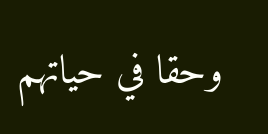وحقا في حياتهم